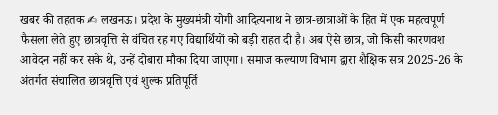खबर की तहतक ✍ लखनऊ। प्रदेश के मुख्यमंत्री योगी आदित्यनाथ ने छात्र-छात्राओं के हित में एक महत्वपूर्ण फैसला लेते हुए छात्रवृत्ति से वंचित रह गए विद्यार्थियों को बड़ी राहत दी है। अब ऐसे छात्र, जो किसी कारणवश आवेदन नहीं कर सके थे, उन्हें दोबारा मौका दिया जाएगा। समाज कल्याण विभाग द्वारा शैक्षिक सत्र 2025-26 के अंतर्गत संचालित छात्रवृत्ति एवं शुल्क प्रतिपूर्ति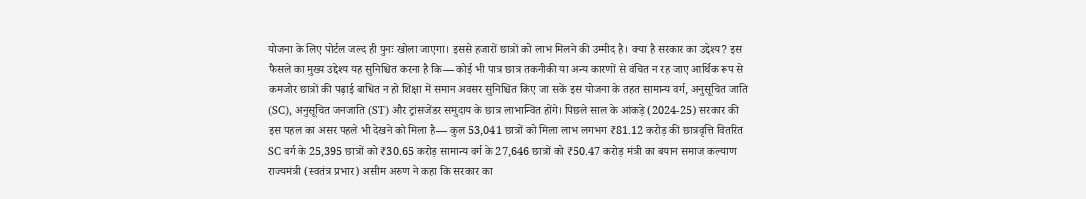योजना के लिए पोर्टल जल्द ही पुनः खोला जाएगा। इससे हजारों छात्रों को लाभ मिलने की उम्मीद है। क्या है सरकार का उद्देश्य? इस फैसले का मुख्य उद्देश्य यह सुनिश्चित करना है कि— कोई भी पात्र छात्र तकनीकी या अन्य कारणों से वंचित न रह जाए आर्थिक रूप से कमजोर छात्रों की पढ़ाई बाधित न हो शिक्षा में समान अवसर सुनिश्चित किए जा सकें इस योजना के तहत सामान्य वर्ग, अनुसूचित जाति (SC), अनुसूचित जनजाति (ST) और ट्रांसजेंडर समुदाय के छात्र लाभान्वित होंगे। पिछले साल के आंकड़े (2024-25) सरकार की इस पहल का असर पहले भी देखने को मिला है— कुल 53,041 छात्रों को मिला लाभ लगभग ₹81.12 करोड़ की छात्रवृत्ति वितरित SC वर्ग के 25,395 छात्रों को ₹30.65 करोड़ सामान्य वर्ग के 27,646 छात्रों को ₹50.47 करोड़ मंत्री का बयान समाज कल्याण राज्यमंत्री (स्वतंत्र प्रभार) असीम अरुण ने कहा कि सरकार का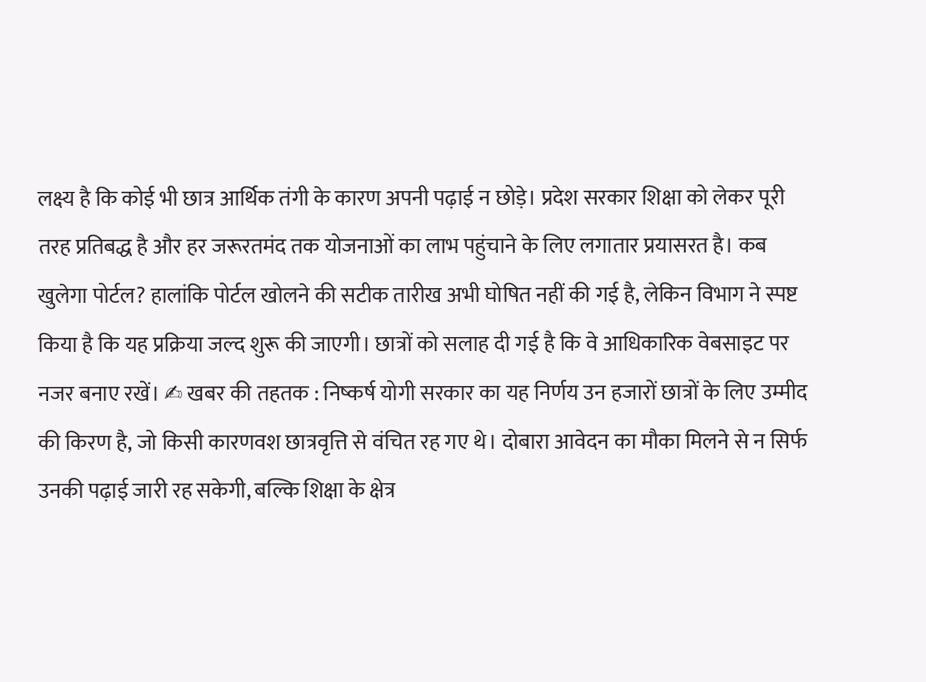लक्ष्य है कि कोई भी छात्र आर्थिक तंगी के कारण अपनी पढ़ाई न छोड़े। प्रदेश सरकार शिक्षा को लेकर पूरी तरह प्रतिबद्ध है और हर जरूरतमंद तक योजनाओं का लाभ पहुंचाने के लिए लगातार प्रयासरत है। कब खुलेगा पोर्टल? हालांकि पोर्टल खोलने की सटीक तारीख अभी घोषित नहीं की गई है, लेकिन विभाग ने स्पष्ट किया है कि यह प्रक्रिया जल्द शुरू की जाएगी। छात्रों को सलाह दी गई है कि वे आधिकारिक वेबसाइट पर नजर बनाए रखें। ✍ खबर की तहतक : निष्कर्ष योगी सरकार का यह निर्णय उन हजारों छात्रों के लिए उम्मीद की किरण है, जो किसी कारणवश छात्रवृत्ति से वंचित रह गए थे। दोबारा आवेदन का मौका मिलने से न सिर्फ उनकी पढ़ाई जारी रह सकेगी, बल्कि शिक्षा के क्षेत्र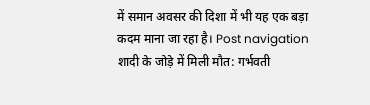में समान अवसर की दिशा में भी यह एक बड़ा कदम माना जा रहा है। Post navigation शादी के जोड़े में मिली मौत: गर्भवती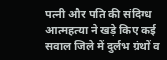पत्नी और पति की संदिग्ध आत्महत्या ने खड़े किए कई सवाल जिले में दुर्लभ ग्रंथों व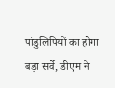पांडुलिपियों का होगा बड़ा सर्वे, डीएम ने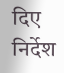दिए निर्देश